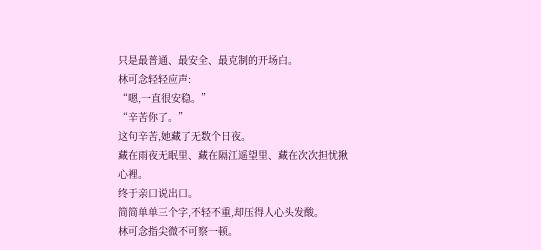只是最普通、最安全、最克制的开场白。
林可念轻轻应声:
“嗯,一直很安稳。”
“辛苦你了。”
这句辛苦,她藏了无数个日夜。
藏在雨夜无眠里、藏在隔江遥望里、藏在次次担忧揪心裡。
终于亲口说出口。
简简单单三个字,不轻不重,却压得人心头发酸。
林可念指尖微不可察一顿。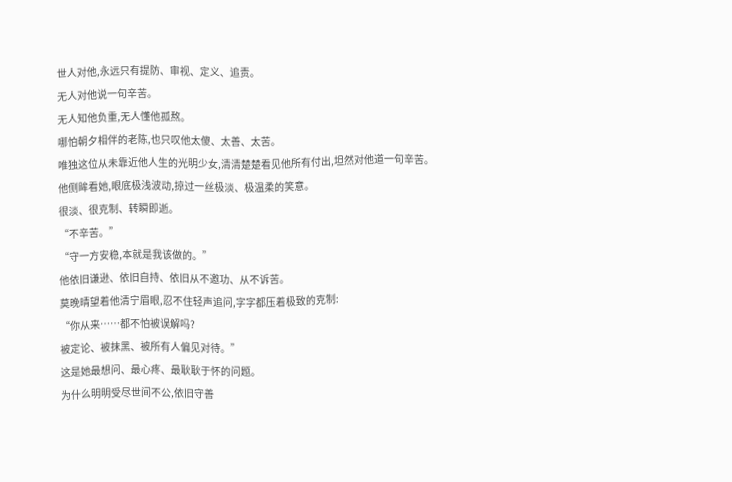世人对他,永远只有提防、审视、定义、追责。
无人对他说一句辛苦。
无人知他负重,无人懂他孤熬。
哪怕朝夕相伴的老陈,也只叹他太傻、太善、太苦。
唯独这位从未靠近他人生的光明少女,清清楚楚看见他所有付出,坦然对他道一句辛苦。
他侧眸看她,眼底极浅波动,掠过一丝极淡、极温柔的笑意。
很淡、很克制、转瞬即逝。
“不辛苦。”
“守一方安稳,本就是我该做的。”
他依旧谦逊、依旧自持、依旧从不邀功、从不诉苦。
莫晚晴望着他清宁眉眼,忍不住轻声追问,字字都压着极致的克制:
“你从来……都不怕被误解吗?
被定论、被抹黑、被所有人偏见对待。”
这是她最想问、最心疼、最耿耿于怀的问题。
为什么明明受尽世间不公,依旧守善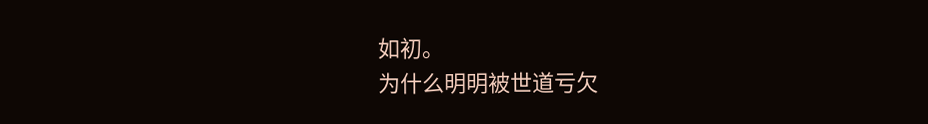如初。
为什么明明被世道亏欠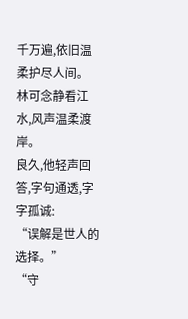千万遍,依旧温柔护尽人间。
林可念静看江水,风声温柔渡岸。
良久,他轻声回答,字句通透,字字孤诚:
“误解是世人的选择。”
“守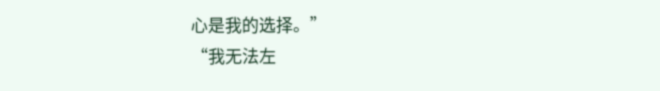心是我的选择。”
“我无法左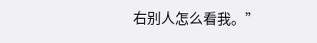右别人怎么看我。”